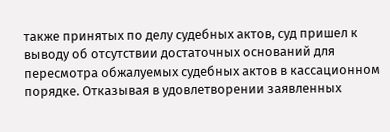также принятых по делу судебных актов, суд пришел к выводу об отсутствии достаточных оснований для пересмотра обжалуемых судебных актов в кассационном порядке. Отказывая в удовлетворении заявленных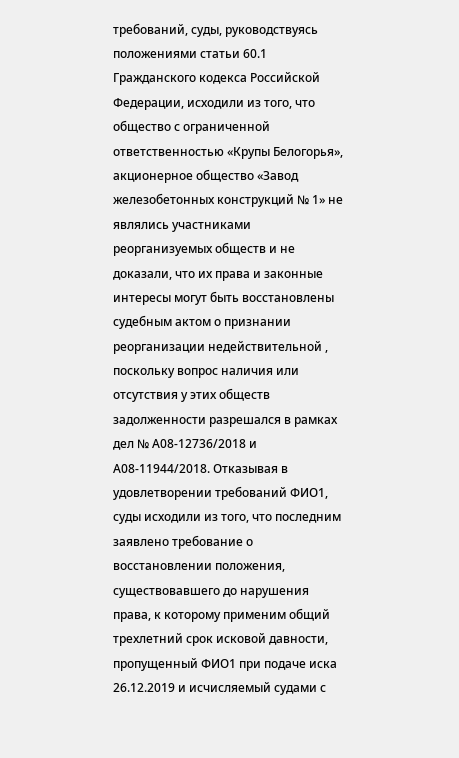требований, суды, руководствуясь положениями статьи 60.1 Гражданского кодекса Российской Федерации, исходили из того, что общество с ограниченной ответственностью «Крупы Белогорья», акционерное общество «Завод железобетонных конструкций № 1» не являлись участниками реорганизуемых обществ и не доказали, что их права и законные интересы могут быть восстановлены судебным актом о признании реорганизации недействительной , поскольку вопрос наличия или отсутствия у этих обществ задолженности разрешался в рамках дел № А08-12736/2018 и А08-11944/2018. Отказывая в удовлетворении требований ФИО1, суды исходили из того, что последним заявлено требование о восстановлении положения, существовавшего до нарушения права, к которому применим общий трехлетний срок исковой давности, пропущенный ФИО1 при подаче иска 26.12.2019 и исчисляемый судами с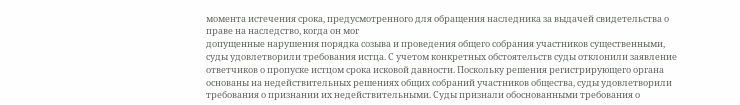момента истечения срока, предусмотренного для обращения наследника за выдачей свидетельства о праве на наследство, когда он мог
допущенные нарушения порядка созыва и проведения общего собрания участников существенными, суды удовлетворили требования истца. С учетом конкретных обстоятельств суды отклонили заявление ответчиков о пропуске истцом срока исковой давности. Поскольку решения регистрирующего органа основаны на недействительных решениях общих собраний участников общества, суды удовлетворили требования о признании их недействительными. Суды признали обоснованными требования о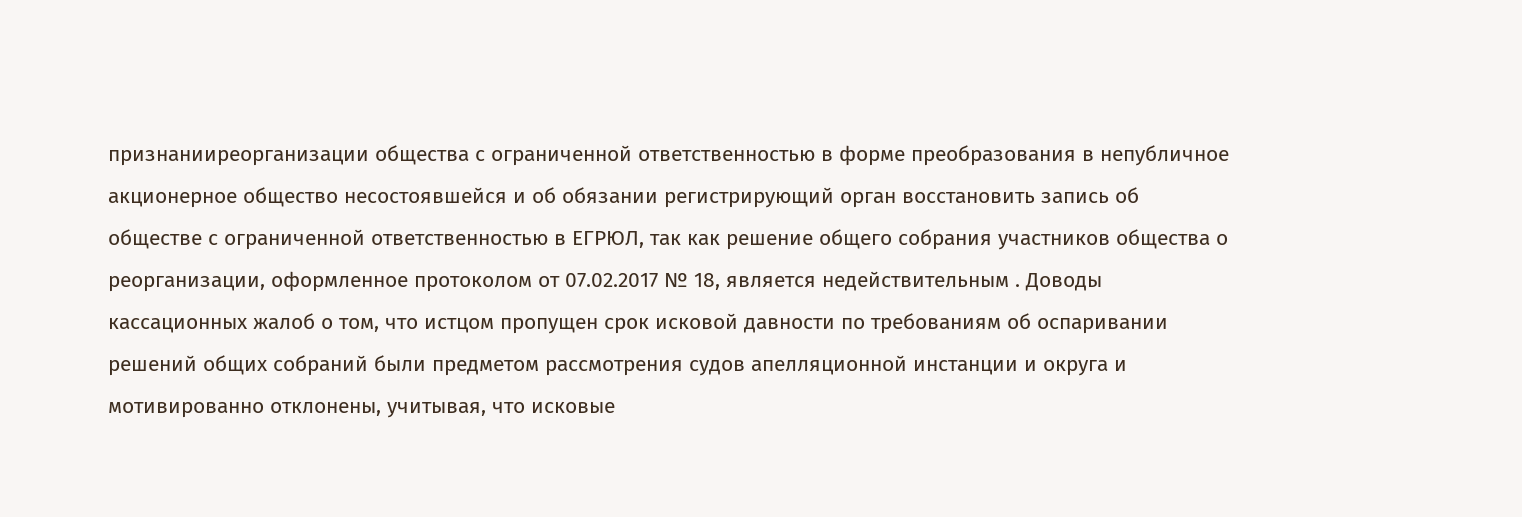признанииреорганизации общества с ограниченной ответственностью в форме преобразования в непубличное акционерное общество несостоявшейся и об обязании регистрирующий орган восстановить запись об обществе с ограниченной ответственностью в ЕГРЮЛ, так как решение общего собрания участников общества о реорганизации, оформленное протоколом от 07.02.2017 № 18, является недействительным . Доводы кассационных жалоб о том, что истцом пропущен срок исковой давности по требованиям об оспаривании решений общих собраний были предметом рассмотрения судов апелляционной инстанции и округа и мотивированно отклонены, учитывая, что исковые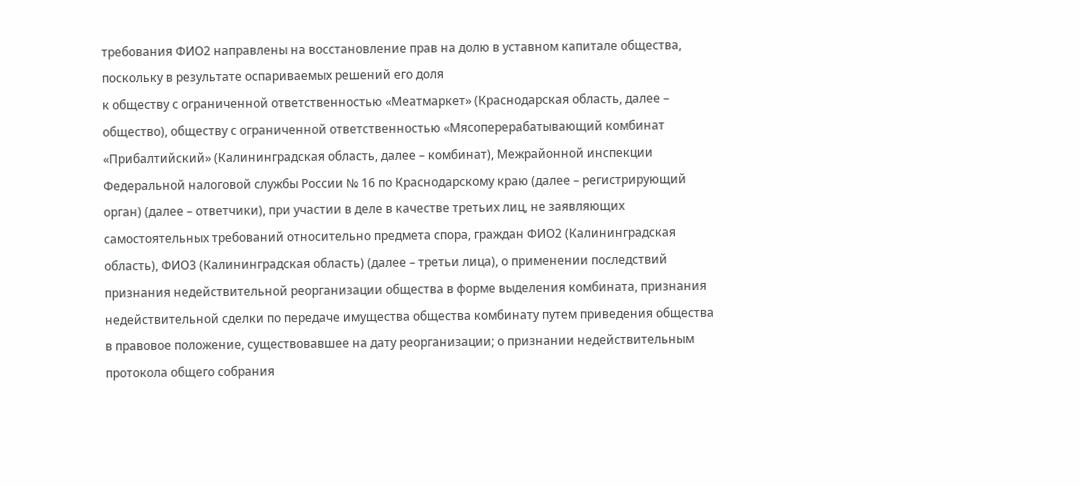требования ФИО2 направлены на восстановление прав на долю в уставном капитале общества, поскольку в результате оспариваемых решений его доля
к обществу с ограниченной ответственностью «Меатмаркет» (Краснодарская область, далее – общество), обществу с ограниченной ответственностью «Мясоперерабатывающий комбинат «Прибалтийский» (Калининградская область, далее – комбинат), Межрайонной инспекции Федеральной налоговой службы России № 16 по Краснодарскому краю (далее – регистрирующий орган) (далее – ответчики), при участии в деле в качестве третьих лиц, не заявляющих самостоятельных требований относительно предмета спора, граждан ФИО2 (Калининградская область), ФИО3 (Калининградская область) (далее – третьи лица), о применении последствий признания недействительной реорганизации общества в форме выделения комбината, признания недействительной сделки по передаче имущества общества комбинату путем приведения общества в правовое положение, существовавшее на дату реорганизации; о признании недействительным протокола общего собрания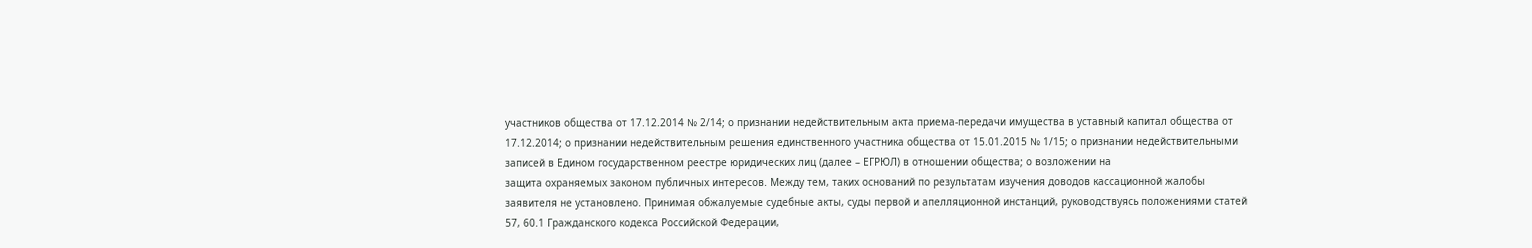участников общества от 17.12.2014 № 2/14; о признании недействительным акта приема-передачи имущества в уставный капитал общества от 17.12.2014; о признании недействительным решения единственного участника общества от 15.01.2015 № 1/15; о признании недействительными записей в Едином государственном реестре юридических лиц (далее – ЕГРЮЛ) в отношении общества; о возложении на
защита охраняемых законом публичных интересов. Между тем, таких оснований по результатам изучения доводов кассационной жалобы заявителя не установлено. Принимая обжалуемые судебные акты, суды первой и апелляционной инстанций, руководствуясь положениями статей 57, 60.1 Гражданского кодекса Российской Федерации,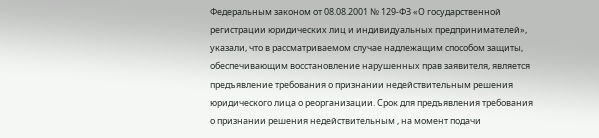Федеральным законом от 08.08.2001 № 129-ФЗ «О государственной регистрации юридических лиц и индивидуальных предпринимателей», указали, что в рассматриваемом случае надлежащим способом защиты, обеспечивающим восстановление нарушенных прав заявителя, является предъявление требования о признании недействительным решения юридического лица о реорганизации. Срок для предъявления требования о признании решения недействительным , на момент подачи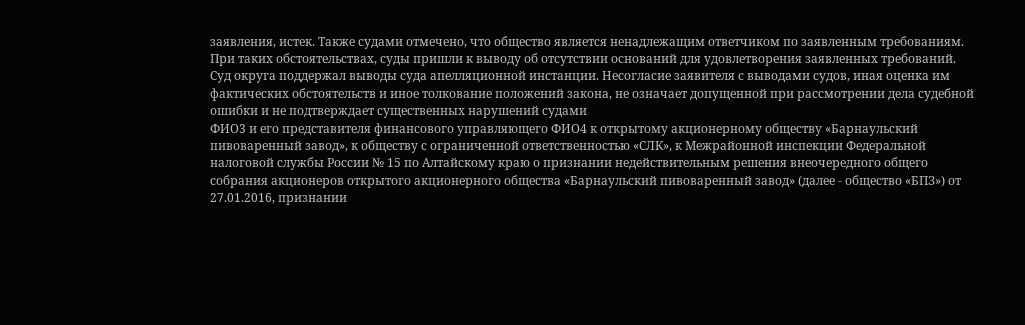заявления, истек. Также судами отмечено, что общество является ненадлежащим ответчиком по заявленным требованиям. При таких обстоятельствах, суды пришли к выводу об отсутствии оснований для удовлетворения заявленных требований. Суд округа поддержал выводы суда апелляционной инстанции. Несогласие заявителя с выводами судов, иная оценка им фактических обстоятельств и иное толкование положений закона, не означает допущенной при рассмотрении дела судебной ошибки и не подтверждает существенных нарушений судами
ФИО3 и его представителя финансового управляющего ФИО4 к открытому акционерному обществу «Барнаульский пивоваренный завод», к обществу с ограниченной ответственностью «СЛК», к Межрайонной инспекции Федеральной налоговой службы России № 15 по Алтайскому краю о признании недействительным решения внеочередного общего собрания акционеров открытого акционерного общества «Барнаульский пивоваренный завод» (далее - общество «БПЗ») от 27.01.2016, признании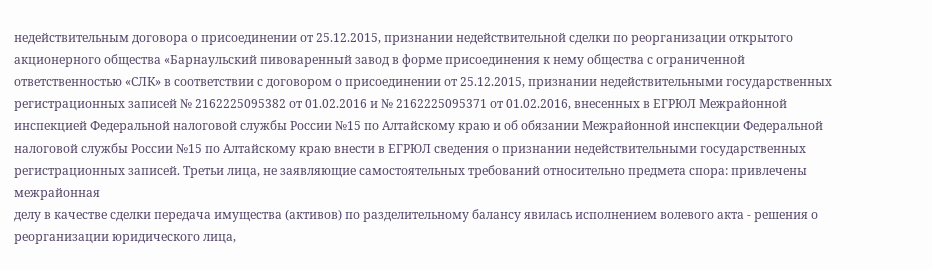недействительным договора о присоединении от 25.12.2015, признании недействительной сделки по реорганизации открытого акционерного общества «Барнаульский пивоваренный завод в форме присоединения к нему общества с ограниченной ответственностью «СЛК» в соответствии с договором о присоединении от 25.12.2015, признании недействительными государственных регистрационных записей № 2162225095382 от 01.02.2016 и № 2162225095371 от 01.02.2016, внесенных в ЕГРЮЛ Межрайонной инспекцией Федеральной налоговой службы России №15 по Алтайскому краю и об обязании Межрайонной инспекции Федеральной налоговой службы России №15 по Алтайскому краю внести в ЕГРЮЛ сведения о признании недействительными государственных регистрационных записей. Третьи лица, не заявляющие самостоятельных требований относительно предмета спора: привлечены межрайонная
делу в качестве сделки передача имущества (активов) по разделительному балансу явилась исполнением волевого акта - решения о реорганизации юридического лица,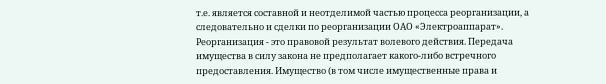т.е. является составной и неотделимой частью процесса реорганизации, а следовательно и сделки по реорганизации ОАО «Электроаппарат». Реорганизация - это правовой результат волевого действия. Передача имущества в силу закона не предполагает какого-либо встречного предоставления. Имущество (в том числе имущественные права и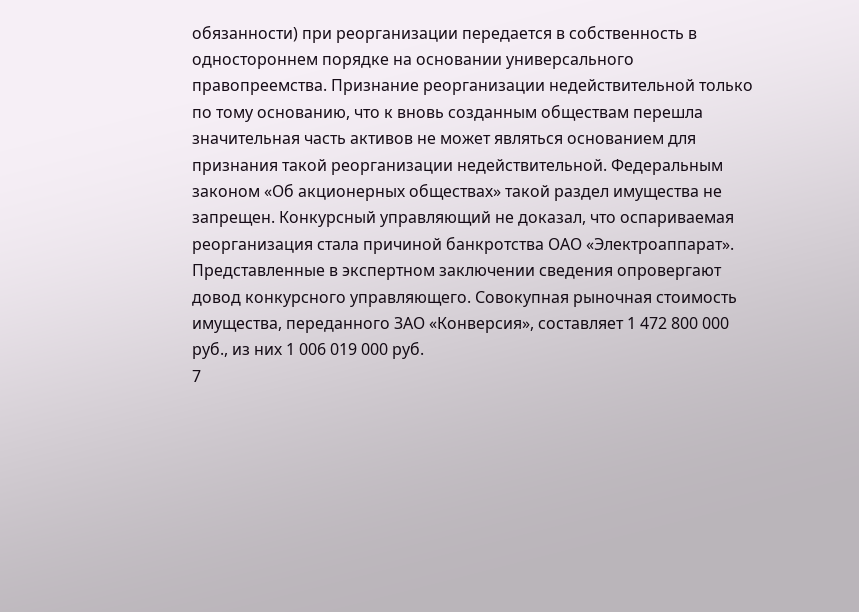обязанности) при реорганизации передается в собственность в одностороннем порядке на основании универсального правопреемства. Признание реорганизации недействительной только по тому основанию, что к вновь созданным обществам перешла значительная часть активов не может являться основанием для признания такой реорганизации недействительной. Федеральным законом «Об акционерных обществах» такой раздел имущества не запрещен. Конкурсный управляющий не доказал, что оспариваемая реорганизация стала причиной банкротства ОАО «Электроаппарат». Представленные в экспертном заключении сведения опровергают довод конкурсного управляющего. Совокупная рыночная стоимость имущества, переданного ЗАО «Конверсия», составляет 1 472 800 000 руб., из них 1 006 019 000 руб.
7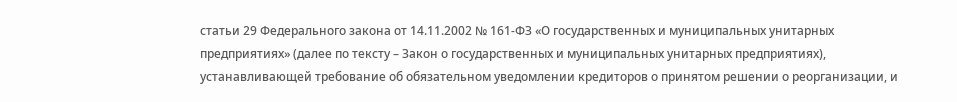статьи 29 Федерального закона от 14.11.2002 № 161-ФЗ «О государственных и муниципальных унитарных предприятиях» (далее по тексту – Закон о государственных и муниципальных унитарных предприятиях), устанавливающей требование об обязательном уведомлении кредиторов о принятом решении о реорганизации, и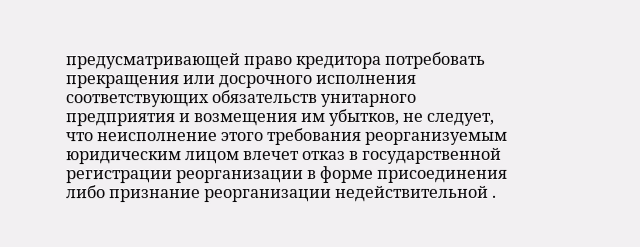предусматривающей право кредитора потребовать прекращения или досрочного исполнения соответствующих обязательств унитарного предприятия и возмещения им убытков, не следует, что неисполнение этого требования реорганизуемым юридическим лицом влечет отказ в государственной регистрации реорганизации в форме присоединения либо признание реорганизации недействительной .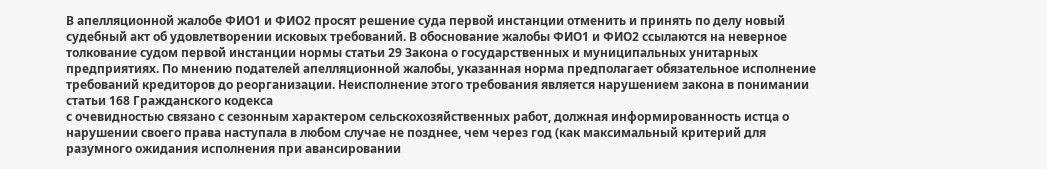В апелляционной жалобе ФИО1 и ФИО2 просят решение суда первой инстанции отменить и принять по делу новый судебный акт об удовлетворении исковых требований. В обоснование жалобы ФИО1 и ФИО2 ссылаются на неверное толкование судом первой инстанции нормы статьи 29 Закона о государственных и муниципальных унитарных предприятиях. По мнению подателей апелляционной жалобы, указанная норма предполагает обязательное исполнение требований кредиторов до реорганизации. Неисполнение этого требования является нарушением закона в понимании статьи 168 Гражданского кодекса
с очевидностью связано с сезонным характером сельскохозяйственных работ, должная информированность истца о нарушении своего права наступала в любом случае не позднее, чем через год (как максимальный критерий для разумного ожидания исполнения при авансировании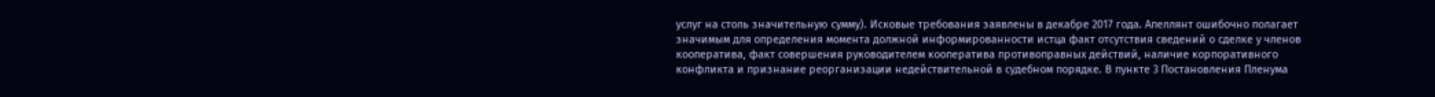услуг на столь значительную сумму). Исковые требования заявлены в декабре 2017 года. Апеллянт ошибочно полагает значимым для определения момента должной информированности истца факт отсутствия сведений о сделке у членов кооператива, факт совершения руководителем кооператива противоправных действий, наличие корпоративного конфликта и признание реорганизации недействительной в судебном порядке. В пункте 3 Постановления Пленума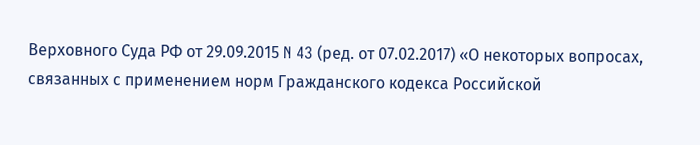Верховного Суда РФ от 29.09.2015 N 43 (ред. от 07.02.2017) «О некоторых вопросах, связанных с применением норм Гражданского кодекса Российской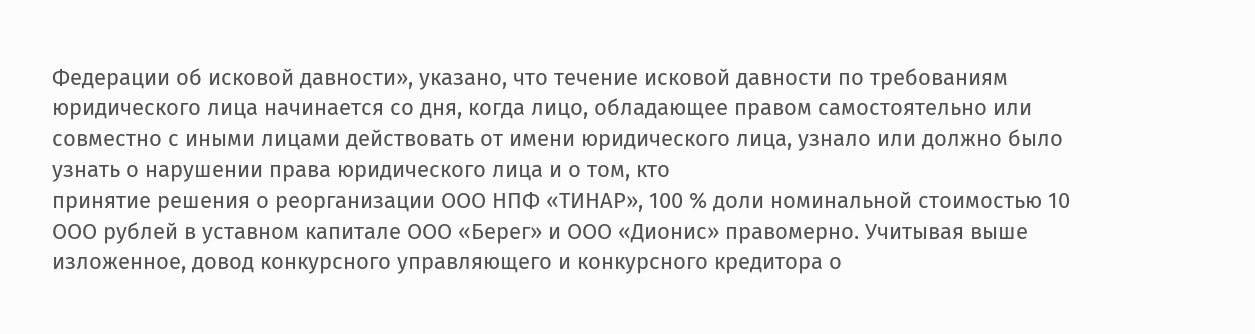Федерации об исковой давности», указано, что течение исковой давности по требованиям юридического лица начинается со дня, когда лицо, обладающее правом самостоятельно или совместно с иными лицами действовать от имени юридического лица, узнало или должно было узнать о нарушении права юридического лица и о том, кто
принятие решения о реорганизации ООО НПФ «ТИНАР», 100 % доли номинальной стоимостью 10 ООО рублей в уставном капитале ООО «Берег» и ООО «Дионис» правомерно. Учитывая выше изложенное, довод конкурсного управляющего и конкурсного кредитора о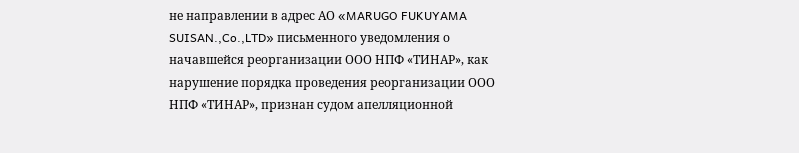не направлении в адрес АО «MARUGO FUKUYAMA SUISAN.,Co.,LTD» письменного уведомления о начавшейся реорганизации ООО НПФ «ТИНАР», как нарушение порядка проведения реорганизации ООО НПФ «ТИНАР», признан судом апелляционной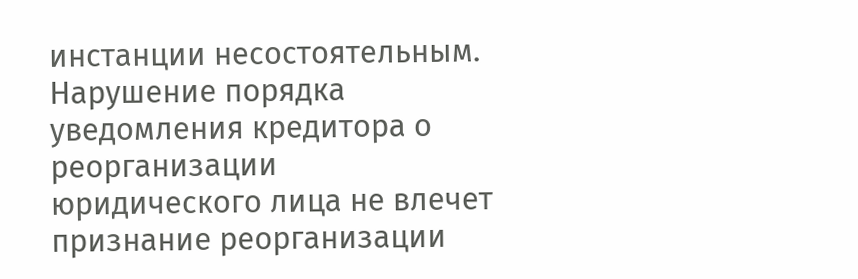инстанции несостоятельным. Нарушение порядка уведомления кредитора о реорганизации юридического лица не влечет признание реорганизации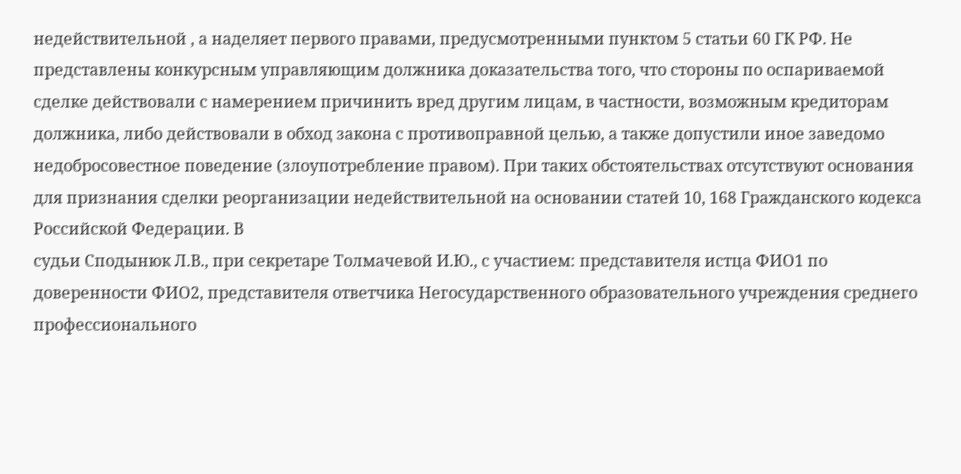недействительной , а наделяет первого правами, предусмотренными пунктом 5 статьи 60 ГК РФ. Не представлены конкурсным управляющим должника доказательства того, что стороны по оспариваемой сделке действовали с намерением причинить вред другим лицам, в частности, возможным кредиторам должника, либо действовали в обход закона с противоправной целью, а также допустили иное заведомо недобросовестное поведение (злоупотребление правом). При таких обстоятельствах отсутствуют основания для признания сделки реорганизации недействительной на основании статей 10, 168 Гражданского кодекса Российской Федерации. В
судьи Сподынюк Л.В., при секретаре Толмачевой И.Ю., с участием: представителя истца ФИО1 по доверенности ФИО2, представителя ответчика Негосударственного образовательного учреждения среднего профессионального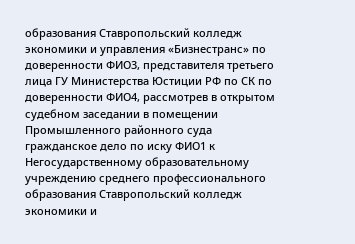образования Ставропольский колледж экономики и управления «Бизнестранс» по доверенности ФИО3, представителя третьего лица ГУ Министерства Юстиции РФ по СК по доверенности ФИО4, рассмотрев в открытом судебном заседании в помещении Промышленного районного суда гражданское дело по иску ФИО1 к Негосударственному образовательному учреждению среднего профессионального образования Ставропольский колледж экономики и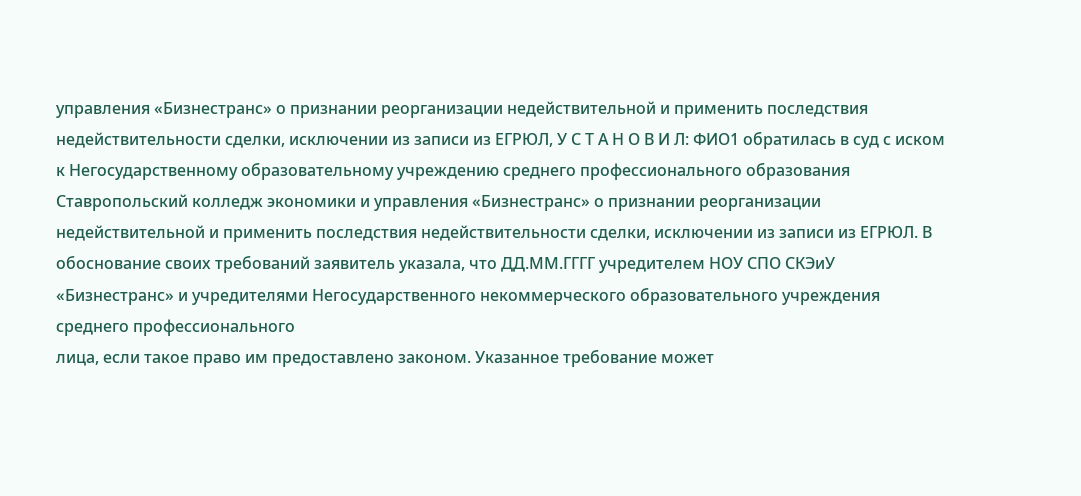управления «Бизнестранс» о признании реорганизации недействительной и применить последствия недействительности сделки, исключении из записи из ЕГРЮЛ, У С Т А Н О В И Л: ФИО1 обратилась в суд с иском к Негосударственному образовательному учреждению среднего профессионального образования Ставропольский колледж экономики и управления «Бизнестранс» о признании реорганизации недействительной и применить последствия недействительности сделки, исключении из записи из ЕГРЮЛ. В обоснование своих требований заявитель указала, что ДД.ММ.ГГГГ учредителем НОУ СПО СКЭиУ «Бизнестранс» и учредителями Негосударственного некоммерческого образовательного учреждения среднего профессионального
лица, если такое право им предоставлено законом. Указанное требование может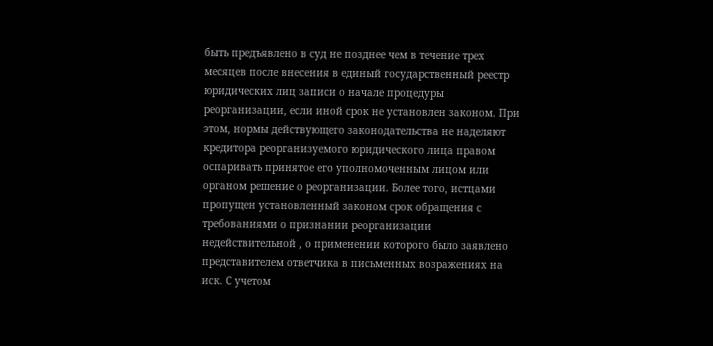быть предъявлено в суд не позднее чем в течение трех месяцев после внесения в единый государственный реестр юридических лиц записи о начале процедуры реорганизации, если иной срок не установлен законом. При этом, нормы действующего законодательства не наделяют кредитора реорганизуемого юридического лица правом оспаривать принятое его уполномоченным лицом или органом решение о реорганизации. Более того, истцами пропущен установленный законом срок обращения с требованиями о признании реорганизации недействительной , о применении которого было заявлено представителем ответчика в письменных возражениях на иск. С учетом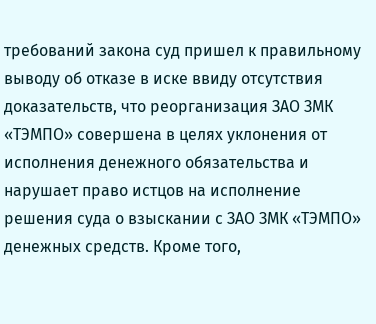требований закона суд пришел к правильному выводу об отказе в иске ввиду отсутствия доказательств, что реорганизация ЗАО ЗМК «ТЭМПО» совершена в целях уклонения от исполнения денежного обязательства и нарушает право истцов на исполнение решения суда о взыскании с ЗАО ЗМК «ТЭМПО» денежных средств. Кроме того,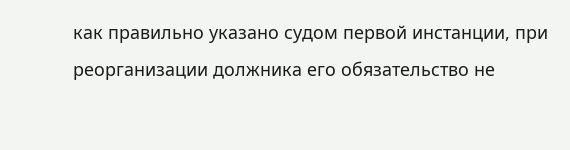как правильно указано судом первой инстанции, при реорганизации должника его обязательство не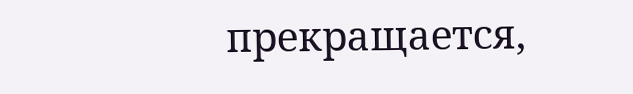прекращается,